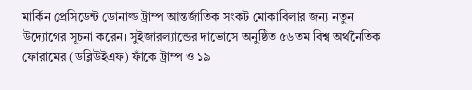মার্কিন প্রেসিডেন্ট ডোনাল্ড ট্রাম্প আন্তর্জাতিক সংকট মোকাবিলার জন্য নতুন উদ্যোগের সূচনা করেন। সুইজারল্যান্ডের দাভোসে অনুষ্ঠিত ৫৬তম বিশ্ব অর্থনৈতিক ফোরামের (ডব্লিউইএফ) ফাঁকে ট্রাম্প ও ১৯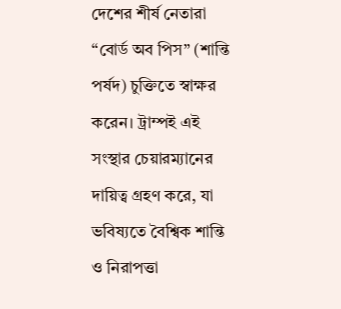দেশের শীর্ষ নেতারা “বোর্ড অব পিস” (শান্তি পর্ষদ) চুক্তিতে স্বাক্ষর করেন। ট্রাম্পই এই সংস্থার চেয়ারম্যানের দায়িত্ব গ্রহণ করে, যা ভবিষ্যতে বৈশ্বিক শান্তি ও নিরাপত্তা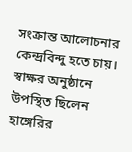সংক্রান্ত আলোচনার কেন্দ্রবিন্দু হতে চায়।
স্বাক্ষর অনুষ্ঠানে উপস্থিত ছিলেন হাঙ্গেরির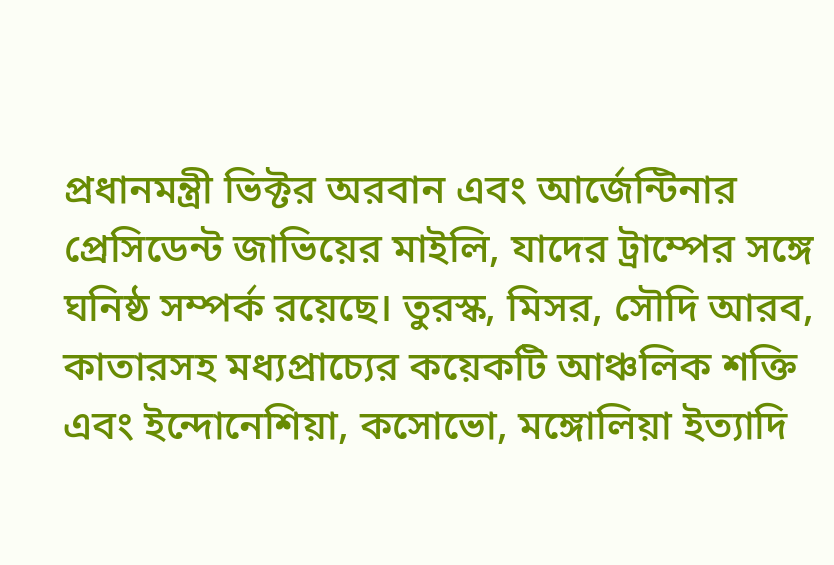প্রধানমন্ত্রী ভিক্টর অরবান এবং আর্জেন্টিনার প্রেসিডেন্ট জাভিয়ের মাইলি, যাদের ট্রাম্পের সঙ্গে ঘনিষ্ঠ সম্পর্ক রয়েছে। তুরস্ক, মিসর, সৌদি আরব, কাতারসহ মধ্যপ্রাচ্যের কয়েকটি আঞ্চলিক শক্তি এবং ইন্দোনেশিয়া, কসোভো, মঙ্গোলিয়া ইত্যাদি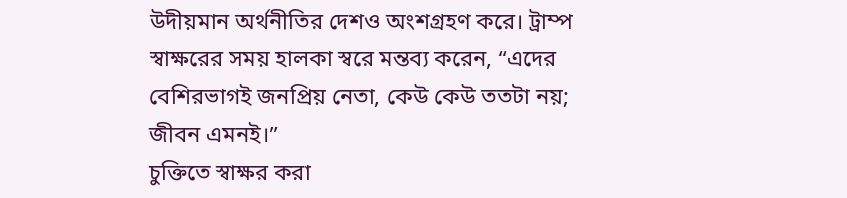উদীয়মান অর্থনীতির দেশও অংশগ্রহণ করে। ট্রাম্প স্বাক্ষরের সময় হালকা স্বরে মন্তব্য করেন, “এদের বেশিরভাগই জনপ্রিয় নেতা, কেউ কেউ ততটা নয়; জীবন এমনই।”
চুক্তিতে স্বাক্ষর করা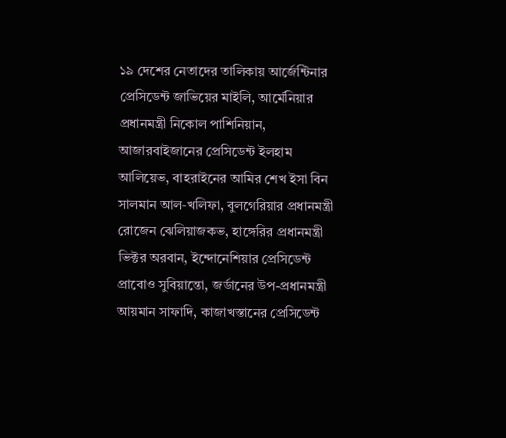১৯ দেশের নেতাদের তালিকায় আর্জেন্টিনার প্রেসিডেন্ট জাভিয়ের মাইলি, আর্মেনিয়ার প্রধানমন্ত্রী নিকোল পাশিনিয়ান, আজারবাইজানের প্রেসিডেন্ট ইলহাম আলিয়েভ, বাহরাইনের আমির শেখ ইসা বিন সালমান আল‑খলিফা, বুলগেরিয়ার প্রধানমন্ত্রী রোজেন ঝেলিয়াজকভ, হাঙ্গেরির প্রধানমন্ত্রী ভিক্টর অরবান, ইন্দোনেশিয়ার প্রেসিডেন্ট প্রাবোও সুবিয়ান্তো, জর্ডানের উপ-প্রধানমন্ত্রী আয়মান সাফাদি, কাজাখস্তানের প্রেসিডেন্ট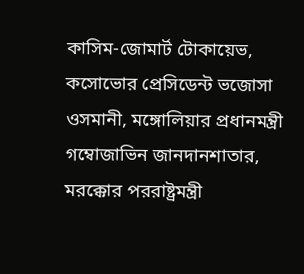কাসিম‑জোমার্ট টোকায়েভ, কসোভোর প্রেসিডেন্ট ভজোসা ওসমানী, মঙ্গোলিয়ার প্রধানমন্ত্রী গম্বোজাভিন জানদানশাতার, মরক্কোর পররাষ্ট্রমন্ত্রী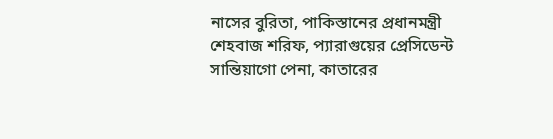নাসের বুরিতা, পাকিস্তানের প্রধানমন্ত্রী শেহবাজ শরিফ, প্যারাগুয়ের প্রেসিডেন্ট সান্তিয়াগো পেনা, কাতারের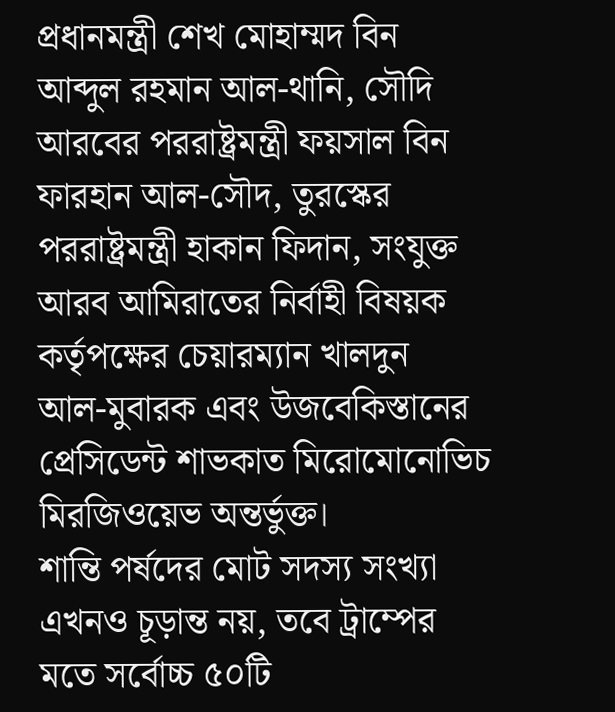প্রধানমন্ত্রী শেখ মোহাম্মদ বিন আব্দুল রহমান আল‑থানি, সৌদি আরবের পররাষ্ট্রমন্ত্রী ফয়সাল বিন ফারহান আল‑সৌদ, তুরস্কের পররাষ্ট্রমন্ত্রী হাকান ফিদান, সংযুক্ত আরব আমিরাতের নির্বাহী বিষয়ক কর্তৃপক্ষের চেয়ারম্যান খালদুন আল‑মুবারক এবং উজবেকিস্তানের প্রেসিডেন্ট শাভকাত মিরোমোনোভিচ মিরজিওয়েভ অন্তর্ভুক্ত।
শান্তি পর্ষদের মোট সদস্য সংখ্যা এখনও চূড়ান্ত নয়, তবে ট্রাম্পের মতে সর্বোচ্চ ৫০টি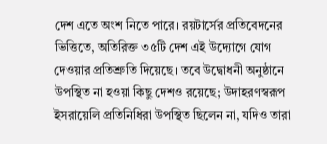দেশ এতে অংশ নিতে পারে। রয়টার্সের প্রতিবেদনের ভিত্তিতে, অতিরিক্ত ৩৫টি দেশ এই উদ্যোগে যোগ দেওয়ার প্রতিশ্রুতি দিয়েছে। তবে উদ্বোধনী অনুষ্ঠানে উপস্থিত না হওয়া কিছু দেশও রয়েছে; উদাহরণস্বরূপ ইসরায়েলি প্রতিনিধিরা উপস্থিত ছিলেন না, যদিও তারা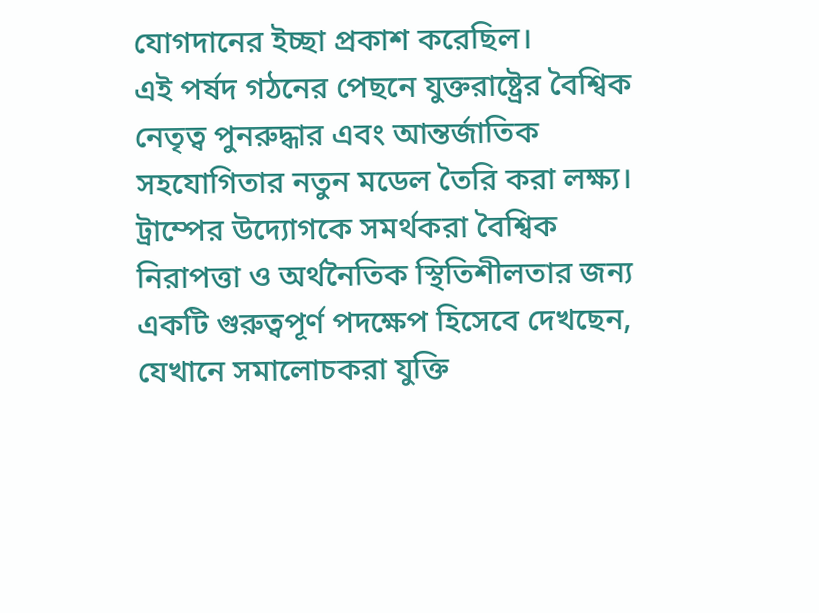যোগদানের ইচ্ছা প্রকাশ করেছিল।
এই পর্ষদ গঠনের পেছনে যুক্তরাষ্ট্রের বৈশ্বিক নেতৃত্ব পুনরুদ্ধার এবং আন্তর্জাতিক সহযোগিতার নতুন মডেল তৈরি করা লক্ষ্য। ট্রাম্পের উদ্যোগকে সমর্থকরা বৈশ্বিক নিরাপত্তা ও অর্থনৈতিক স্থিতিশীলতার জন্য একটি গুরুত্বপূর্ণ পদক্ষেপ হিসেবে দেখছেন, যেখানে সমালোচকরা যুক্তি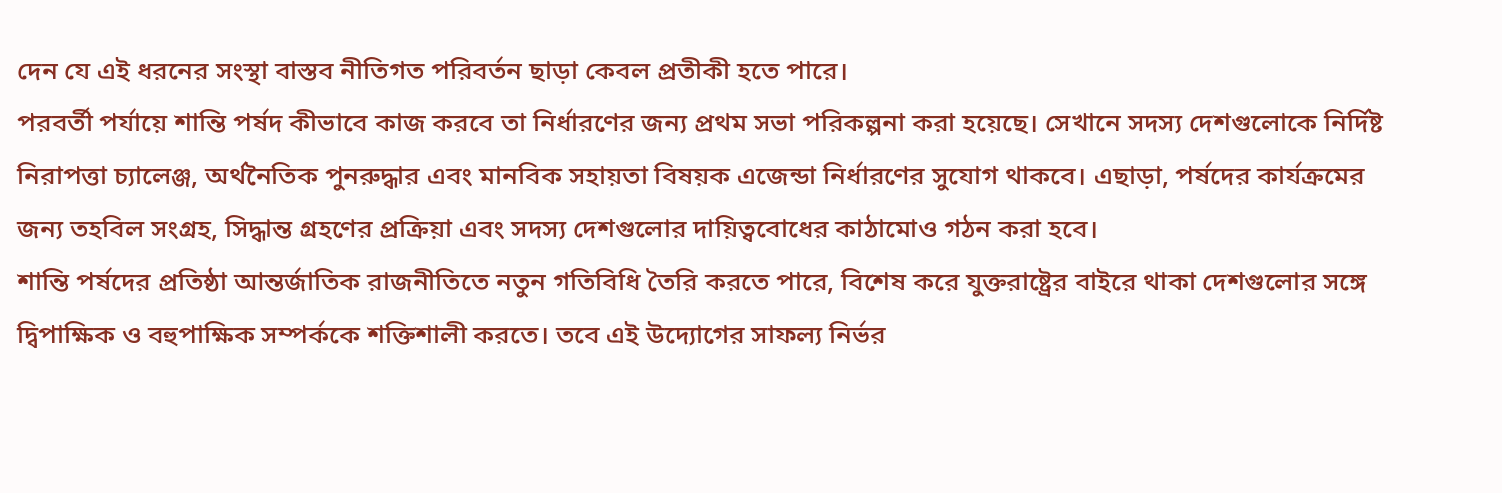দেন যে এই ধরনের সংস্থা বাস্তব নীতিগত পরিবর্তন ছাড়া কেবল প্রতীকী হতে পারে।
পরবর্তী পর্যায়ে শান্তি পর্ষদ কীভাবে কাজ করবে তা নির্ধারণের জন্য প্রথম সভা পরিকল্পনা করা হয়েছে। সেখানে সদস্য দেশগুলোকে নির্দিষ্ট নিরাপত্তা চ্যালেঞ্জ, অর্থনৈতিক পুনরুদ্ধার এবং মানবিক সহায়তা বিষয়ক এজেন্ডা নির্ধারণের সুযোগ থাকবে। এছাড়া, পর্ষদের কার্যক্রমের জন্য তহবিল সংগ্রহ, সিদ্ধান্ত গ্রহণের প্রক্রিয়া এবং সদস্য দেশগুলোর দায়িত্ববোধের কাঠামোও গঠন করা হবে।
শান্তি পর্ষদের প্রতিষ্ঠা আন্তর্জাতিক রাজনীতিতে নতুন গতিবিধি তৈরি করতে পারে, বিশেষ করে যুক্তরাষ্ট্রের বাইরে থাকা দেশগুলোর সঙ্গে দ্বিপাক্ষিক ও বহুপাক্ষিক সম্পর্ককে শক্তিশালী করতে। তবে এই উদ্যোগের সাফল্য নির্ভর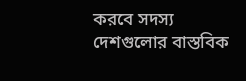করবে সদস্য দেশগুলোর বাস্তবিক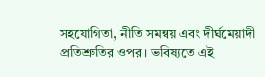সহযোগিতা, নীতি সমন্বয় এবং দীর্ঘমেয়াদী প্রতিশ্রুতির ওপর। ভবিষ্যতে এই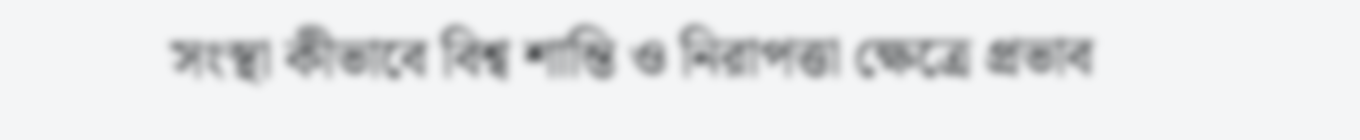সংস্থা কীভাবে বিশ্ব শান্তি ও নিরাপত্তা ক্ষেত্রে প্রভাব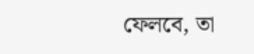ফেলবে, তা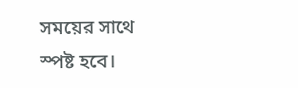সময়ের সাথে স্পষ্ট হবে।